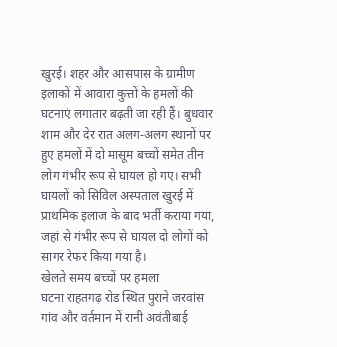खुरई। शहर और आसपास के ग्रामीण इलाकों में आवारा कुत्तों के हमलों की घटनाएं लगातार बढ़ती जा रही हैं। बुधवार शाम और देर रात अलग-अलग स्थानों पर हुए हमलों में दो मासूम बच्चों समेत तीन लोग गंभीर रूप से घायल हो गए। सभी घायलों को सिविल अस्पताल खुरई में प्राथमिक इलाज के बाद भर्ती कराया गया, जहां से गंभीर रूप से घायल दो लोगों को सागर रेफर किया गया है।
खेलते समय बच्चों पर हमला
घटना राहतगढ़ रोड स्थित पुराने जरवांस गांव और वर्तमान में रानी अवंतीबाई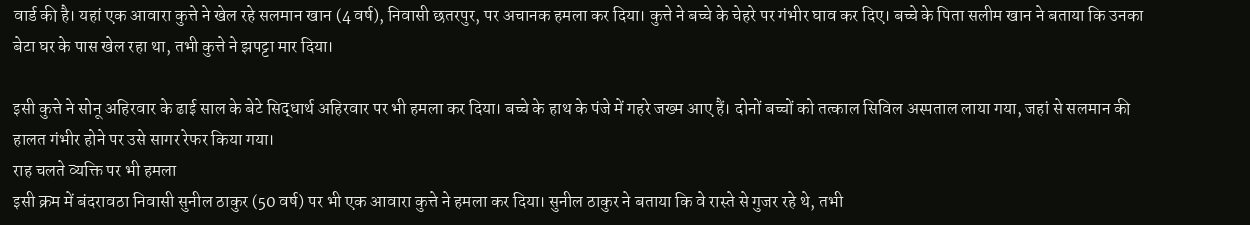वार्ड की है। यहां एक आवारा कुत्ते ने खेल रहे सलमान खान (4 वर्ष), निवासी छतरपुर, पर अचानक हमला कर दिया। कुत्ते ने बच्चे के चेहरे पर गंभीर घाव कर दिए। बच्चे के पिता सलीम खान ने बताया कि उनका बेटा घर के पास खेल रहा था, तभी कुत्ते ने झपट्टा मार दिया।

इसी कुत्ते ने सोनू अहिरवार के ढाई साल के बेटे सिद्धार्थ अहिरवार पर भी हमला कर दिया। बच्चे के हाथ के पंजे में गहरे जख्म आए हैं। दोनों बच्चों को तत्काल सिविल अस्पताल लाया गया, जहां से सलमान की हालत गंभीर होने पर उसे सागर रेफर किया गया।
राह चलते व्यक्ति पर भी हमला
इसी क्रम में बंदरावठा निवासी सुनील ठाकुर (50 वर्ष) पर भी एक आवारा कुत्ते ने हमला कर दिया। सुनील ठाकुर ने बताया कि वे रास्ते से गुजर रहे थे, तभी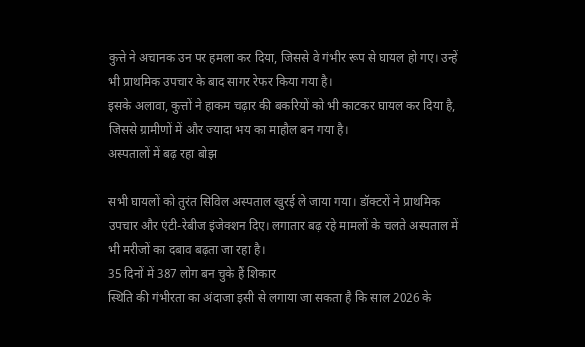कुत्ते ने अचानक उन पर हमला कर दिया, जिससे वे गंभीर रूप से घायल हो गए। उन्हें भी प्राथमिक उपचार के बाद सागर रेफर किया गया है।
इसके अलावा, कुत्तों ने हाकम चढ़ार की बकरियों को भी काटकर घायल कर दिया है, जिससे ग्रामीणों में और ज्यादा भय का माहौल बन गया है।
अस्पतालों में बढ़ रहा बोझ

सभी घायलों को तुरंत सिविल अस्पताल खुरई ले जाया गया। डॉक्टरों ने प्राथमिक उपचार और एंटी-रेबीज इंजेक्शन दिए। लगातार बढ़ रहे मामलों के चलते अस्पताल में भी मरीजों का दबाव बढ़ता जा रहा है।
35 दिनों में 387 लोग बन चुके हैं शिकार
स्थिति की गंभीरता का अंदाजा इसी से लगाया जा सकता है कि साल 2026 के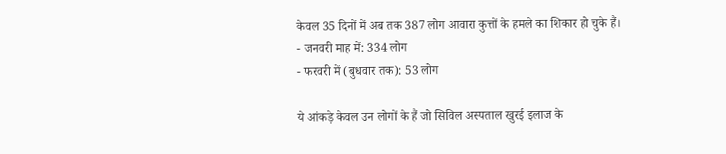केवल 35 दिनों में अब तक 387 लोग आवारा कुत्तों के हमले का शिकार हो चुके हैं।
- जनवरी माह में: 334 लोग
- फरवरी में (बुधवार तक): 53 लोग

ये आंकड़े केवल उन लोगों के हैं जो सिविल अस्पताल खुरई इलाज के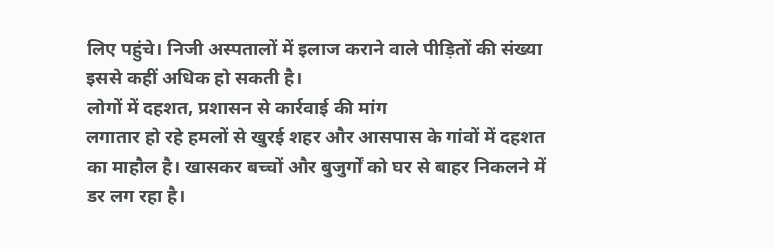लिए पहुंचे। निजी अस्पतालों में इलाज कराने वाले पीड़ितों की संख्या इससे कहीं अधिक हो सकती है।
लोगों में दहशत, प्रशासन से कार्रवाई की मांग
लगातार हो रहे हमलों से खुरई शहर और आसपास के गांवों में दहशत का माहौल है। खासकर बच्चों और बुजुर्गों को घर से बाहर निकलने में डर लग रहा है।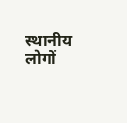स्थानीय लोगों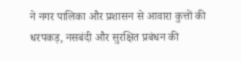ने नगर पालिका और प्रशासन से आवारा कुत्तों की धरपकड़, नसबंदी और सुरक्षित प्रबंधन की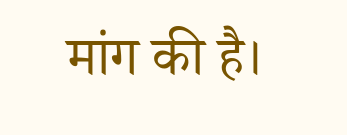मांग की है।